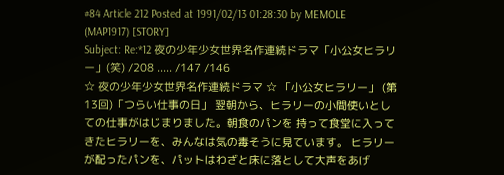#84 Article 212 Posted at 1991/02/13 01:28:30 by MEMOLE (MAP1917) [STORY]
Subject: Re:*12 夜の少年少女世界名作連続ドラマ「小公女ヒラリー」(笑) /208 ..... /147 /146
☆ 夜の少年少女世界名作連続ドラマ ☆ 「小公女ヒラリー」 (第13回)「つらい仕事の日」 翌朝から、ヒラリーの小間使いとしての仕事がはじまりました。朝食のパンを 持って食堂に入ってきたヒラリーを、みんなは気の毒そうに見ています。 ヒラリーが配ったパンを、パットはわざと床に落として大声をあげ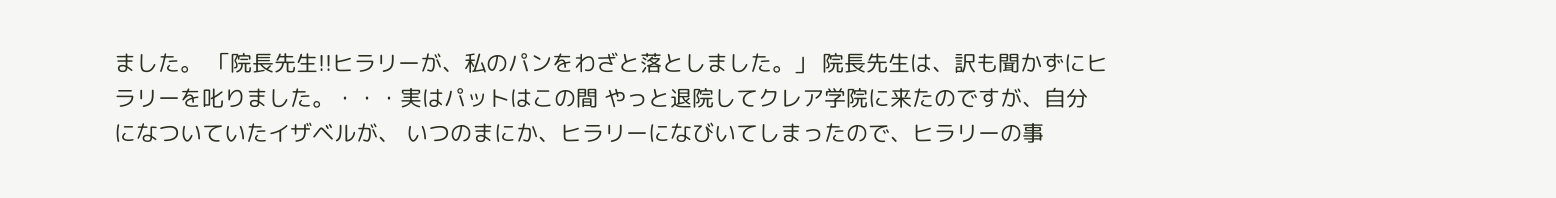ました。 「院長先生!!ヒラリーが、私のパンをわざと落としました。」 院長先生は、訳も聞かずにヒラリーを叱りました。・・・実はパットはこの間 やっと退院してクレア学院に来たのですが、自分になついていたイザベルが、 いつのまにか、ヒラリーになびいてしまったので、ヒラリーの事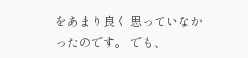をあまり良く 思っていなかったのです。 でも、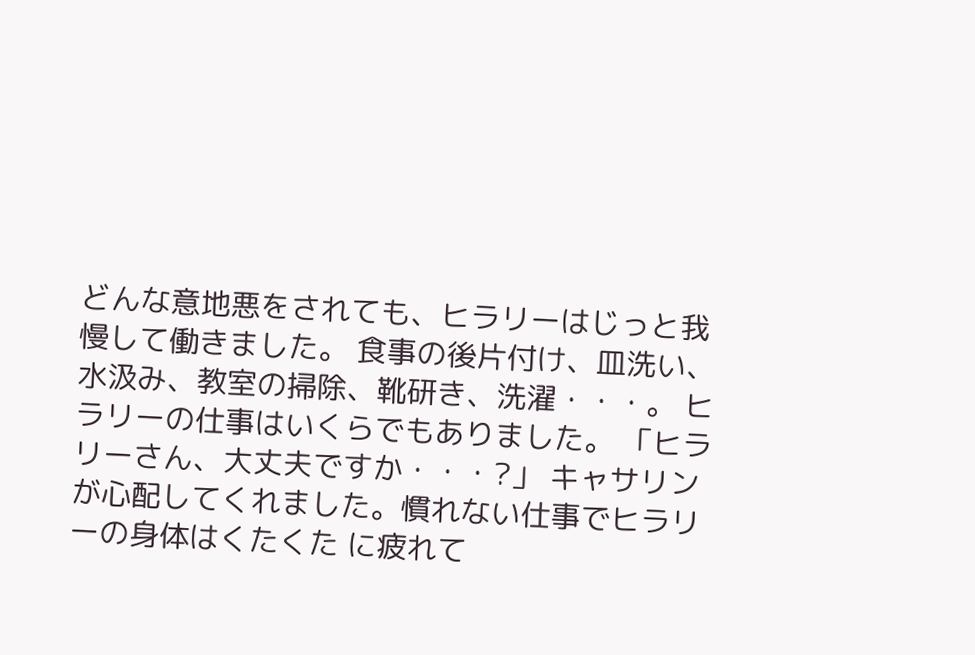どんな意地悪をされても、ヒラリーはじっと我慢して働きました。 食事の後片付け、皿洗い、水汲み、教室の掃除、靴研き、洗濯・・・。 ヒラリーの仕事はいくらでもありました。 「ヒラリーさん、大丈夫ですか・・・?」 キャサリンが心配してくれました。慣れない仕事でヒラリーの身体はくたくた に疲れて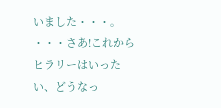いました・・・。 ・・・さあ!これからヒラリーはいったい、どうなっ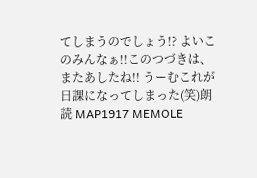てしまうのでしょう!? よいこのみんなぁ!!このつづきは、またあしたね!! うーむこれが日課になってしまった(笑)朗読 MAP1917 MEMOLE